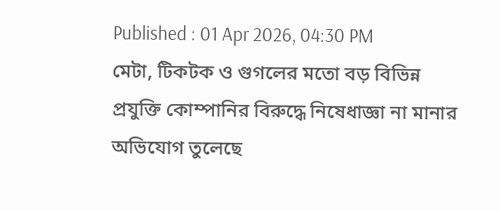Published : 01 Apr 2026, 04:30 PM
মেটা, টিকটক ও গুগলের মতো বড় বিভিন্ন প্রযুক্তি কোম্পানির বিরুদ্ধে নিষেধাজ্ঞা না মানার অভিযোগ তুলেছে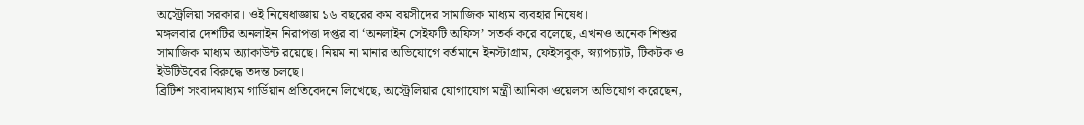অস্ট্রেলিয়া সরকার। ওই নিষেধাজ্ঞায় ১৬ বছরের কম বয়সীদের সামাজিক মাধ্যম ব্যবহার নিষেধ।
মঙ্গলবার দেশটির অনলাইন নিরাপত্তা দপ্তর বা ‘অনলাইন সেইফটি অফিস’ সতর্ক করে বলেছে, এখনও অনেক শিশুর সামাজিক মাধ্যম অ্যাকাউন্ট রয়েছে। নিয়ম না মানার অভিযোগে বর্তমানে ইনস্টাগ্রাম, ফেইসবুক, স্ন্যাপচ্যাট, টিকটক ও ইউটিউবের বিরুদ্ধে তদন্ত চলছে।
ব্রিটিশ সংবাদমাধ্যম গার্ডিয়ান প্রতিবেদনে লিখেছে, অস্ট্রেলিয়ার যোগাযোগ মন্ত্রী আনিকা ওয়েলস অভিযোগ করেছেন,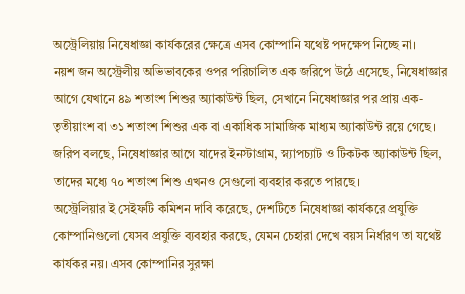অস্ট্রেলিয়ায় নিষেধাজ্ঞা কার্যকরের ক্ষেত্রে এসব কোম্পানি যথেষ্ট পদক্ষেপ নিচ্ছে না।
নয়শ জন অস্ট্রেলীয় অভিভাবকের ওপর পরিচালিত এক জরিপে উঠে এসেছে, নিষেধাজ্ঞার আগে যেখানে ৪৯ শতাংশ শিশুর অ্যাকাউন্ট ছিল, সেখানে নিষেধাজ্ঞার পর প্রায় এক-তৃতীয়াংশ বা ৩১ শতাংশ শিশুর এক বা একাধিক সামাজিক মাধ্যম অ্যাকাউন্ট রয়ে গেছে।
জরিপ বলছে, নিষেধাজ্ঞার আগে যাদের ইনস্টাগ্রাম, স্ন্যাপচ্যাট ও টিকটক অ্যাকাউন্ট ছিল, তাদের মধ্যে ৭০ শতাংশ শিশু এখনও সেগুলো ব্যবহার করতে পারছে।
অস্ট্রেলিয়ার ই সেইফটি কমিশন দাবি করেছে, দেশটিতে নিষেধাজ্ঞা কার্যকরে প্রযুক্তি কোম্পানিগুলো যেসব প্রযুক্তি ব্যবহার করছে, যেমন চেহারা দেখে বয়স নির্ধারণ তা যথেষ্ট কার্যকর নয়। এসব কোম্পানির সুরক্ষা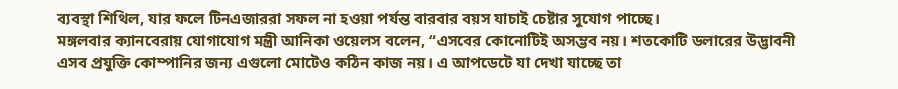ব্যবস্থা শিথিল, যার ফলে টিনএজাররা সফল না হওয়া পর্যন্ত বারবার বয়স যাচাই চেষ্টার সুযোগ পাচ্ছে।
মঙ্গলবার ক্যানবেরায় যোগাযোগ মন্ত্রী আনিকা ওয়েলস বলেন, “এসবের কোনোটিই অসম্ভব নয়। শতকোটি ডলারের উদ্ভাবনী এসব প্রযুক্তি কোম্পানির জন্য এগুলো মোটেও কঠিন কাজ নয়। এ আপডেটে যা দেখা যাচ্ছে তা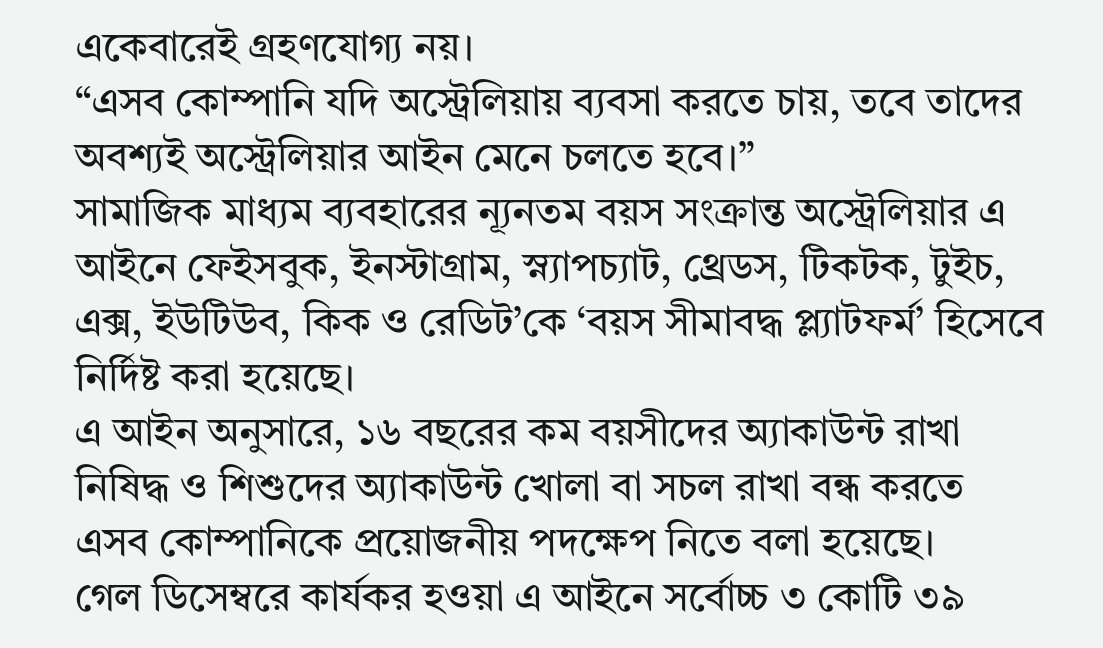একেবারেই গ্রহণযোগ্য নয়।
“এসব কোম্পানি যদি অস্ট্রেলিয়ায় ব্যবসা করতে চায়, তবে তাদের অবশ্যই অস্ট্রেলিয়ার আইন মেনে চলতে হবে।”
সামাজিক মাধ্যম ব্যবহারের ন্যূনতম বয়স সংক্রান্ত অস্ট্রেলিয়ার এ আইনে ফেইসবুক, ইনস্টাগ্রাম, স্ন্যাপচ্যাট, থ্রেডস, টিকটক, টুইচ, এক্স, ইউটিউব, কিক ও রেডিট’কে ‘বয়স সীমাবদ্ধ প্ল্যাটফর্ম’ হিসেবে নির্দিষ্ট করা হয়েছে।
এ আইন অনুসারে, ১৬ বছরের কম বয়সীদের অ্যাকাউন্ট রাখা নিষিদ্ধ ও শিশুদের অ্যাকাউন্ট খোলা বা সচল রাখা বন্ধ করতে এসব কোম্পানিকে প্রয়োজনীয় পদক্ষেপ নিতে বলা হয়েছে।
গেল ডিসেম্বরে কার্যকর হওয়া এ আইনে সর্বোচ্চ ৩ কোটি ৩৯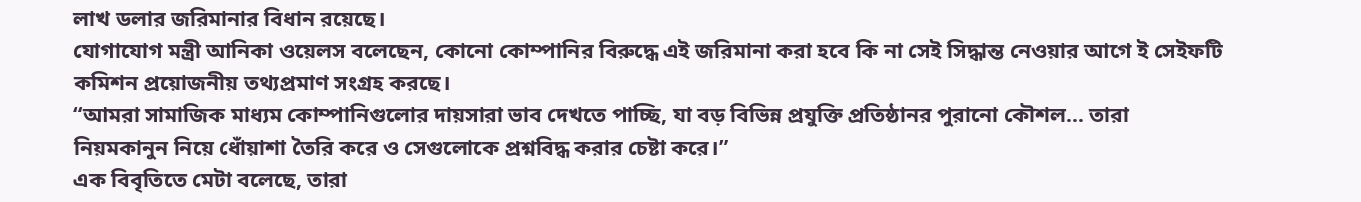লাখ ডলার জরিমানার বিধান রয়েছে।
যোগাযোগ মন্ত্রী আনিকা ওয়েলস বলেছেন, কোনো কোম্পানির বিরুদ্ধে এই জরিমানা করা হবে কি না সেই সিদ্ধান্ত নেওয়ার আগে ই সেইফটি কমিশন প্রয়োজনীয় তথ্যপ্রমাণ সংগ্রহ করছে।
“আমরা সামাজিক মাধ্যম কোম্পানিগুলোর দায়সারা ভাব দেখতে পাচ্ছি, যা বড় বিভিন্ন প্রযুক্তি প্রতিষ্ঠানর পুরানো কৌশল... তারা নিয়মকানুন নিয়ে ধোঁয়াশা তৈরি করে ও সেগুলোকে প্রশ্নবিদ্ধ করার চেষ্টা করে।”
এক বিবৃতিতে মেটা বলেছে, তারা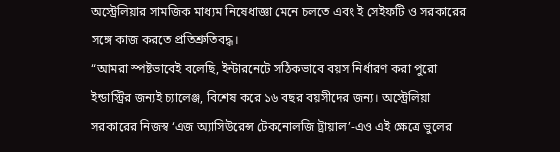অস্ট্রেলিয়ার সামজিক মাধ্যম নিষেধাজ্ঞা মেনে চলতে এবং ই সেইফটি ও সরকারের সঙ্গে কাজ করতে প্রতিশ্রুতিবদ্ধ।
“আমরা স্পষ্টভাবেই বলেছি, ইন্টারনেটে সঠিকভাবে বয়স নির্ধারণ করা পুরো ইন্ডাস্ট্রির জন্যই চ্যালেঞ্জ, বিশেষ করে ১৬ বছর বয়সীদের জন্য। অস্ট্রেলিয়া সরকারের নিজস্ব ‘এজ অ্যাসিউরেন্স টেকনোলজি ট্রায়াল’-এও এই ক্ষেত্রে ভুলের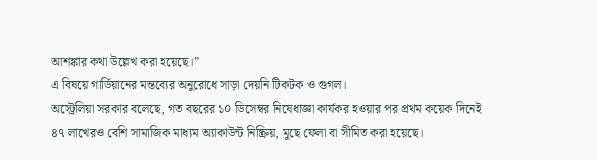আশঙ্কার কথা উল্লেখ করা হয়েছে।”
এ বিষয়ে গার্ডিয়ানের মন্তব্যের অনুরোধে সাড়া দেয়নি টিকটক ও গুগল।
অস্ট্রেলিয়া সরকার বলেছে, গত বছরের ১০ ডিসেম্বর নিষেধাজ্ঞা কার্যকর হওয়ার পর প্রথম কয়েক দিনেই ৪৭ লাখেরও বেশি সামাজিক মাধ্যম অ্যাকাউন্ট নিষ্ক্রিয়, মুছে ফেলা বা সীমিত করা হয়েছে।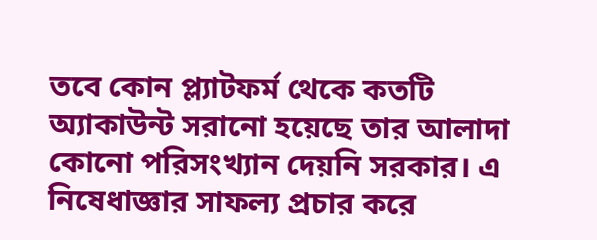তবে কোন প্ল্যাটফর্ম থেকে কতটি অ্যাকাউন্ট সরানো হয়েছে তার আলাদা কোনো পরিসংখ্যান দেয়নি সরকার। এ নিষেধাজ্ঞার সাফল্য প্রচার করে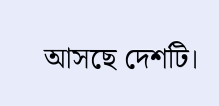আসছে দেশটি।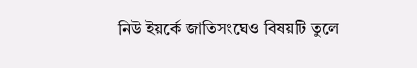নিউ ইয়র্কে জাতিসংঘেও বিষয়টি তুলে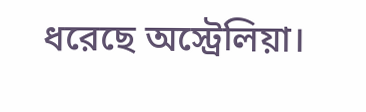ধরেছে অস্ট্রেলিয়া।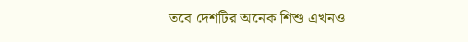তবে দেশটির অনেক শিশু এখনও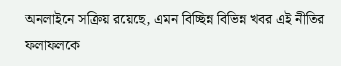অনলাইনে সক্রিয় রয়েছে, এমন বিচ্ছিন্ন বিভিন্ন খবর এই নীতির ফলাফলকে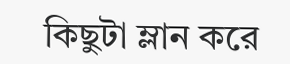কিছুটা ম্লান করে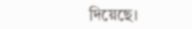দিয়েছে।